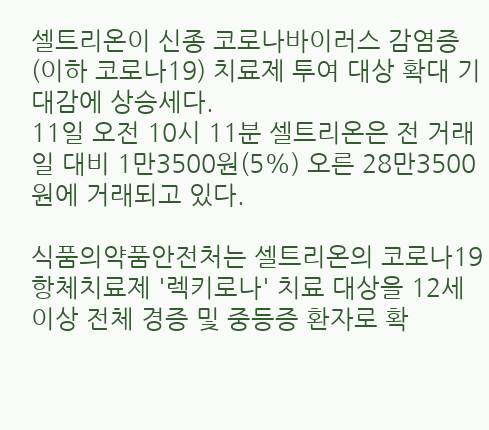셀트리온이 신종 코로나바이러스 감염증(이하 코로나19) 치료제 투여 대상 확대 기대감에 상승세다.
11일 오전 10시 11분 셀트리온은 전 거래일 대비 1만3500원(5%) 오른 28만3500원에 거래되고 있다.

식품의약품안전처는 셀트리온의 코로나19 항체치료제 '렉키로나' 치료 대상을 12세 이상 전체 경증 및 중등증 환자로 확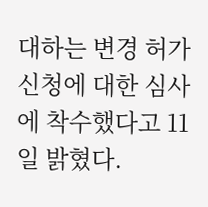대하는 변경 허가 신청에 대한 심사에 착수했다고 11일 밝혔다.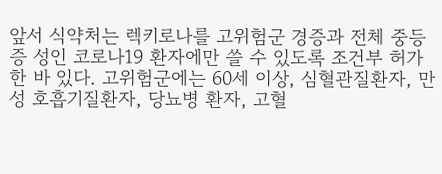앞서 식약처는 렉키로나를 고위험군 경증과 전체 중등증 성인 코로나19 환자에만 쓸 수 있도록 조건부 허가한 바 있다. 고위험군에는 60세 이상, 심혈관질환자, 만성 호흡기질환자, 당뇨병 환자, 고혈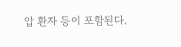압 환자 등이 포함된다.